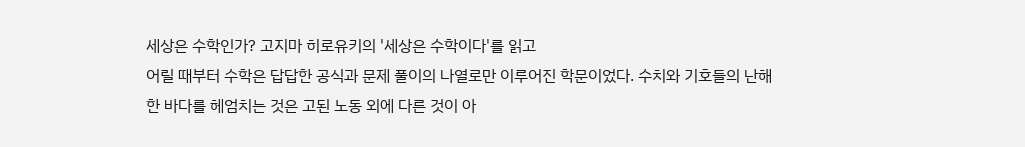세상은 수학인가? 고지마 히로유키의 '세상은 수학이다'를 읽고
어릴 때부터 수학은 답답한 공식과 문제 풀이의 나열로만 이루어진 학문이었다. 수치와 기호들의 난해한 바다를 헤엄치는 것은 고된 노동 외에 다른 것이 아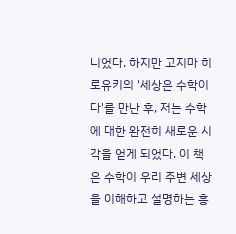니었다. 하지만 고지마 히로유키의 '세상은 수학이다'를 만난 후, 저는 수학에 대한 완전히 새로운 시각을 얻게 되었다. 이 책은 수학이 우리 주변 세상을 이해하고 설명하는 흥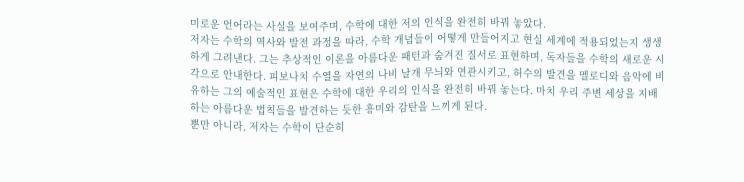미로운 언어라는 사실을 보여주며, 수학에 대한 저의 인식을 완전히 바꿔 놓았다.
저자는 수학의 역사와 발전 과정을 따라, 수학 개념들이 어떻게 만들어지고 현실 세계에 적용되었는지 생생하게 그려낸다. 그는 추상적인 이론을 아름다운 패턴과 숨겨진 질서로 표현하며, 독자들을 수학의 새로운 시각으로 안내한다. 피보나치 수열을 자연의 나비 날개 무늬와 연관시키고, 허수의 발견을 멜로디와 음악에 비유하는 그의 예술적인 표현은 수학에 대한 우리의 인식을 완전히 바꿔 놓는다. 마치 우리 주변 세상을 지배하는 아름다운 법칙들을 발견하는 듯한 흥미와 감탄을 느끼게 된다.
뿐만 아니라, 저자는 수학이 단순히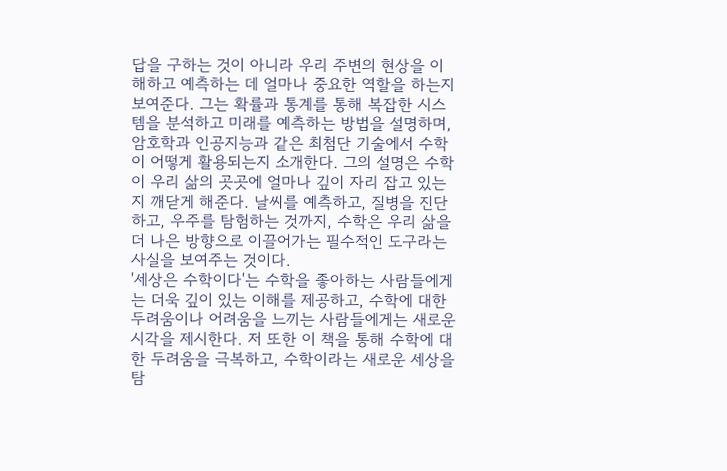답을 구하는 것이 아니라 우리 주변의 현상을 이해하고 예측하는 데 얼마나 중요한 역할을 하는지 보여준다. 그는 확률과 통계를 통해 복잡한 시스템을 분석하고 미래를 예측하는 방법을 설명하며, 암호학과 인공지능과 같은 최첨단 기술에서 수학이 어떻게 활용되는지 소개한다. 그의 설명은 수학이 우리 삶의 곳곳에 얼마나 깊이 자리 잡고 있는지 깨닫게 해준다. 날씨를 예측하고, 질병을 진단하고, 우주를 탐험하는 것까지, 수학은 우리 삶을 더 나은 방향으로 이끌어가는 필수적인 도구라는 사실을 보여주는 것이다.
'세상은 수학이다'는 수학을 좋아하는 사람들에게는 더욱 깊이 있는 이해를 제공하고, 수학에 대한 두려움이나 어려움을 느끼는 사람들에게는 새로운 시각을 제시한다. 저 또한 이 책을 통해 수학에 대한 두려움을 극복하고, 수학이라는 새로운 세상을 탐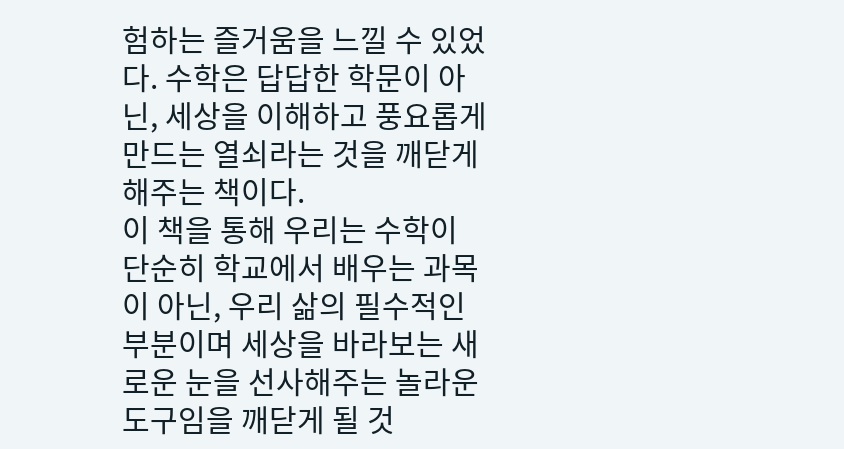험하는 즐거움을 느낄 수 있었다. 수학은 답답한 학문이 아닌, 세상을 이해하고 풍요롭게 만드는 열쇠라는 것을 깨닫게 해주는 책이다.
이 책을 통해 우리는 수학이 단순히 학교에서 배우는 과목이 아닌, 우리 삶의 필수적인 부분이며 세상을 바라보는 새로운 눈을 선사해주는 놀라운 도구임을 깨닫게 될 것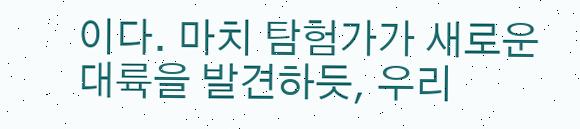이다. 마치 탐험가가 새로운 대륙을 발견하듯, 우리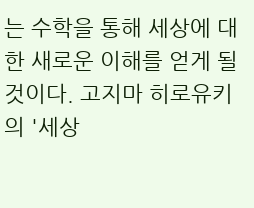는 수학을 통해 세상에 대한 새로운 이해를 얻게 될 것이다. 고지마 히로유키의 '세상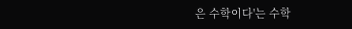은 수학이다'는 수학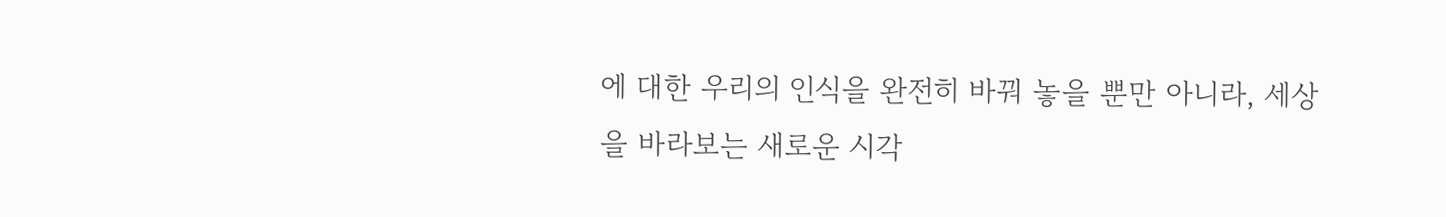에 대한 우리의 인식을 완전히 바꿔 놓을 뿐만 아니라, 세상을 바라보는 새로운 시각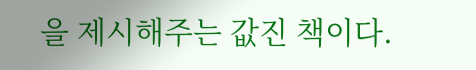을 제시해주는 값진 책이다.